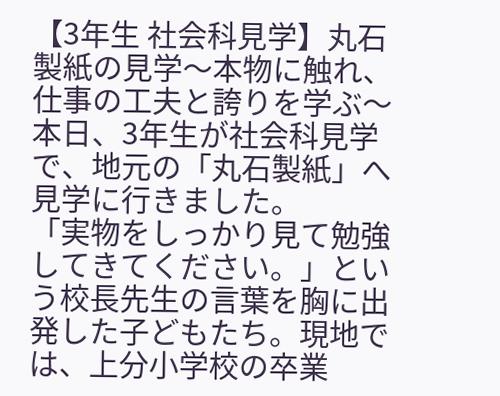【3年生 社会科見学】丸石製紙の見学〜本物に触れ、仕事の工夫と誇りを学ぶ〜
本日、3年生が社会科見学で、地元の「丸石製紙」へ見学に行きました。
「実物をしっかり見て勉強してきてください。」という校長先生の言葉を胸に出発した子どもたち。現地では、上分小学校の卒業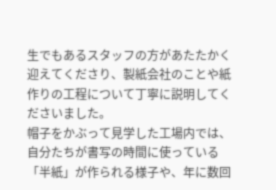生でもあるスタッフの方があたたかく迎えてくださり、製紙会社のことや紙作りの工程について丁寧に説明してくださいました。
帽子をかぶって見学した工場内では、自分たちが書写の時間に使っている「半紙」が作られる様子や、年に数回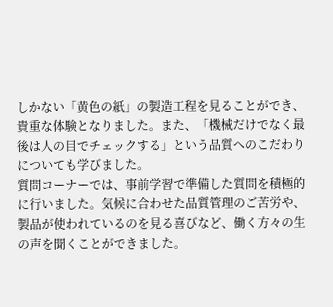しかない「黄色の紙」の製造工程を見ることができ、貴重な体験となりました。また、「機械だけでなく最後は人の目でチェックする」という品質へのこだわりについても学びました。
質問コーナーでは、事前学習で準備した質問を積極的に行いました。気候に合わせた品質管理のご苦労や、製品が使われているのを見る喜びなど、働く方々の生の声を聞くことができました。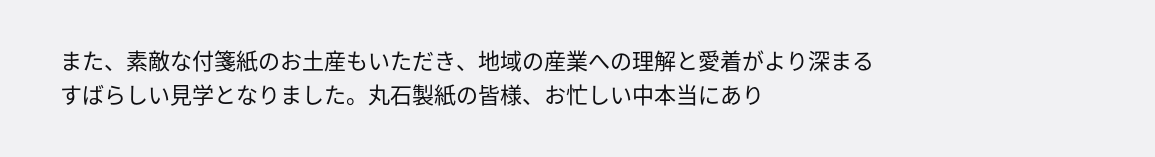また、素敵な付箋紙のお土産もいただき、地域の産業への理解と愛着がより深まるすばらしい見学となりました。丸石製紙の皆様、お忙しい中本当にあり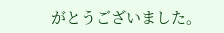がとうございました。